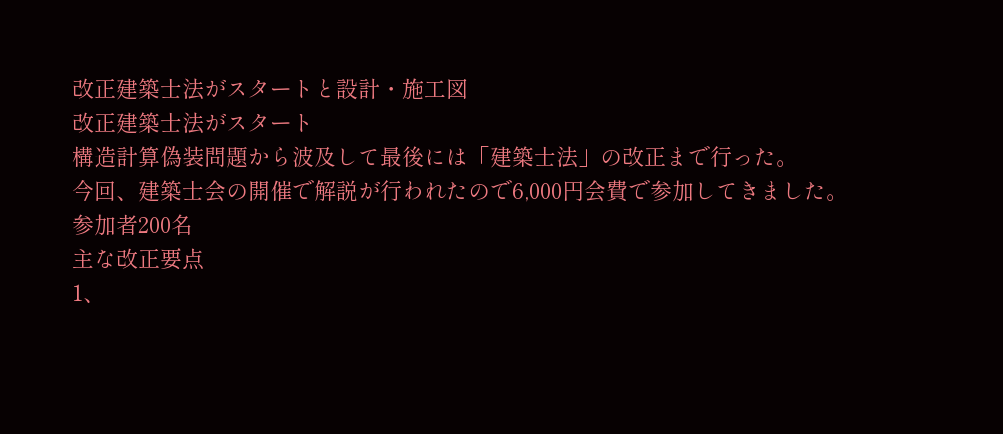改正建築士法がスタートと設計・施工図
改正建築士法がスタート
構造計算偽装問題から波及して最後には「建築士法」の改正まで行った。
今回、建築士会の開催で解説が行われたので6,000円会費で参加してきました。
参加者200名
主な改正要点
1、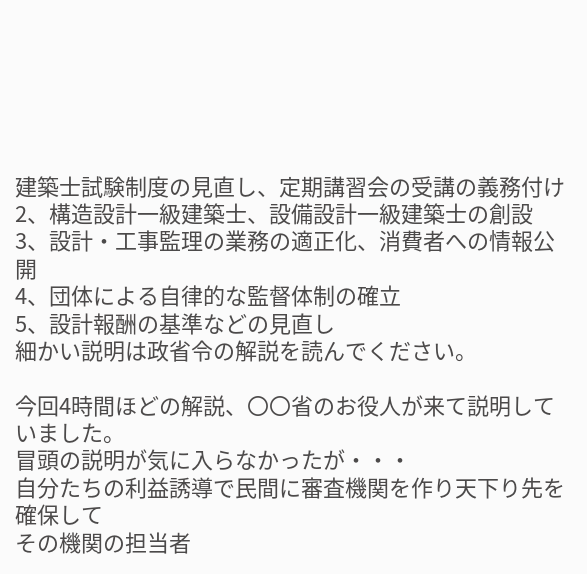建築士試験制度の見直し、定期講習会の受講の義務付け
2、構造設計一級建築士、設備設計一級建築士の創設
3、設計・工事監理の業務の適正化、消費者への情報公開
4、団体による自律的な監督体制の確立
5、設計報酬の基準などの見直し
細かい説明は政省令の解説を読んでください。

今回4時間ほどの解説、〇〇省のお役人が来て説明していました。
冒頭の説明が気に入らなかったが・・・
自分たちの利益誘導で民間に審査機関を作り天下り先を確保して
その機関の担当者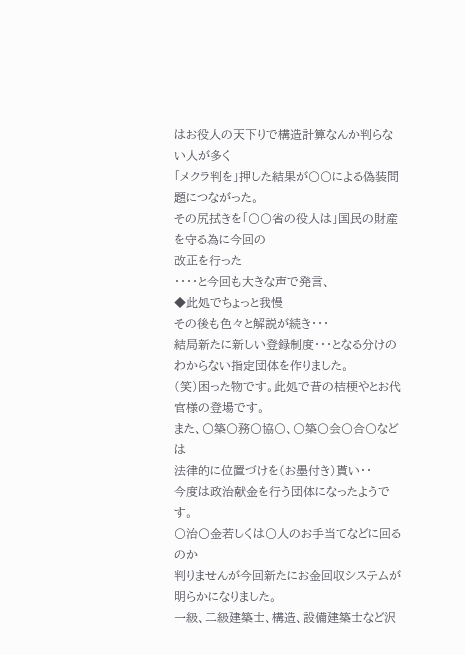はお役人の天下りで構造計算なんか判らない人が多く
「メクラ判を」押した結果が〇〇による偽装問題につながった。
その尻拭きを「〇〇省の役人は」国民の財産を守る為に今回の
改正を行った
・・・・と今回も大きな声で発言、
◆此処でちょっと我慢
その後も色々と解説が続き・・・
結局新たに新しい登録制度・・・となる分けのわからない指定団体を作りました。
(笑)困った物です。此処で昔の桔梗やとお代官様の登場です。
また、〇築〇務〇協〇、〇築〇会〇合〇などは
法律的に位置づけを(お墨付き)貰い・・
今度は政治献金を行う団体になったようです。
〇治〇金若しくは〇人のお手当てなどに回るのか
判りませんが今回新たにお金回収システムが明らかになりました。
一級、二級建築士、構造、設備建築士など沢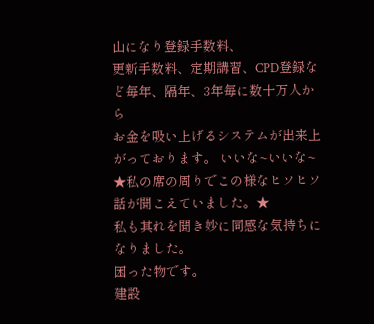山になり登録手数料、
更新手数料、定期講習、CPD登録など毎年、隔年、3年毎に数十万人から
お金を吸い上げるシステムが出来上がっております。 いいな~いいな~
★私の席の周りでこの様なヒソヒソ話が聞こえていました。★
私も其れを聞き妙に同感な気持ちになりました。
困った物です。
建設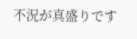不況が真盛りです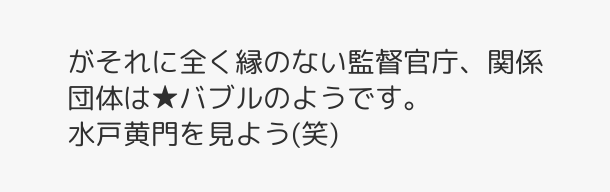がそれに全く縁のない監督官庁、関係団体は★バブルのようです。
水戸黄門を見よう(笑)